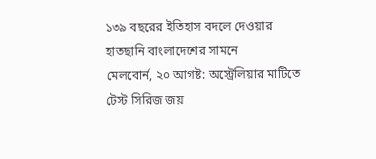১৩৯ বছরের ইতিহাস বদলে দেওয়ার হাতছানি বাংলাদেশের সামনে
মেলবোর্ন, ২০ আগষ্ট: অস্ট্রেলিয়ার মাটিতে টেস্ট সিরিজ জয়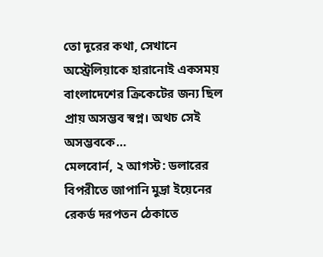তো দূরের কথা, সেখানে অস্ট্রেলিয়াকে হারানোই একসময় বাংলাদেশের ক্রিকেটের জন্য ছিল প্রায় অসম্ভব স্বপ্ন। অথচ সেই অসম্ভবকে…
মেলবোর্ন, ২ আগস্ট: ডলারের বিপরীতে জাপানি মুদ্রা ইয়েনের রেকর্ড দরপতন ঠেকাতে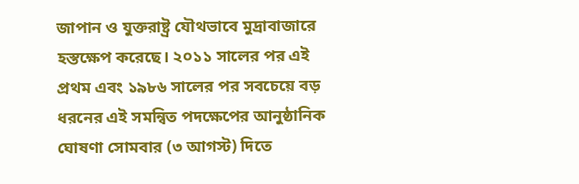জাপান ও যুক্তরাষ্ট্র যৌথভাবে মুদ্রাবাজারে হস্তক্ষেপ করেছে। ২০১১ সালের পর এই প্রথম এবং ১৯৮৬ সালের পর সবচেয়ে বড় ধরনের এই সমন্বিত পদক্ষেপের আনুষ্ঠানিক ঘোষণা সোমবার (৩ আগস্ট) দিতে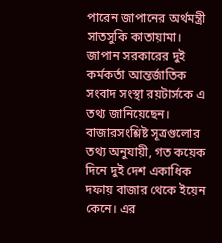পারেন জাপানের অর্থমন্ত্রী সাতসুকি কাতায়ামা। জাপান সরকারের দুই কর্মকর্তা আন্তর্জাতিক সংবাদ সংস্থা রয়টার্সকে এ তথ্য জানিয়েছেন।
বাজারসংশ্লিষ্ট সূত্রগুলোর তথ্য অনুযায়ী, গত কয়েক দিনে দুই দেশ একাধিক দফায় বাজার থেকে ইয়েন কেনে। এর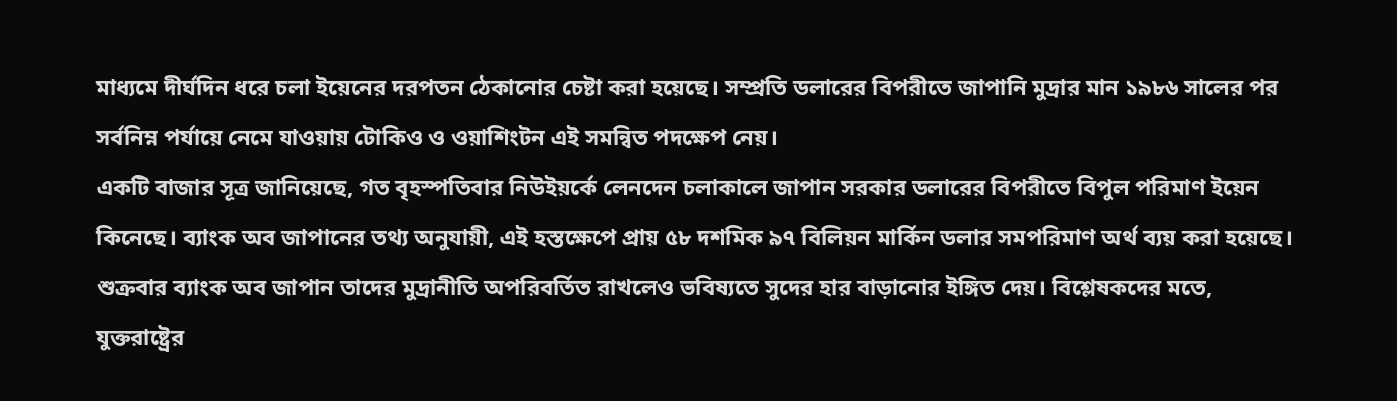মাধ্যমে দীর্ঘদিন ধরে চলা ইয়েনের দরপতন ঠেকানোর চেষ্টা করা হয়েছে। সম্প্রতি ডলারের বিপরীতে জাপানি মুদ্রার মান ১৯৮৬ সালের পর সর্বনিম্ন পর্যায়ে নেমে যাওয়ায় টোকিও ও ওয়াশিংটন এই সমন্বিত পদক্ষেপ নেয়।
একটি বাজার সূত্র জানিয়েছে, গত বৃহস্পতিবার নিউইয়র্কে লেনদেন চলাকালে জাপান সরকার ডলারের বিপরীতে বিপুল পরিমাণ ইয়েন কিনেছে। ব্যাংক অব জাপানের তথ্য অনুযায়ী, এই হস্তক্ষেপে প্রায় ৫৮ দশমিক ৯৭ বিলিয়ন মার্কিন ডলার সমপরিমাণ অর্থ ব্যয় করা হয়েছে।
শুক্রবার ব্যাংক অব জাপান তাদের মুদ্রানীতি অপরিবর্তিত রাখলেও ভবিষ্যতে সুদের হার বাড়ানোর ইঙ্গিত দেয়। বিশ্লেষকদের মতে, যুক্তরাষ্ট্রের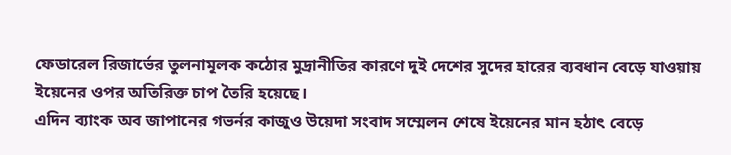ফেডারেল রিজার্ভের তুলনামূলক কঠোর মুদ্রানীতির কারণে দুই দেশের সুদের হারের ব্যবধান বেড়ে যাওয়ায় ইয়েনের ওপর অতিরিক্ত চাপ তৈরি হয়েছে।
এদিন ব্যাংক অব জাপানের গভর্নর কাজুও উয়েদা সংবাদ সম্মেলন শেষে ইয়েনের মান হঠাৎ বেড়ে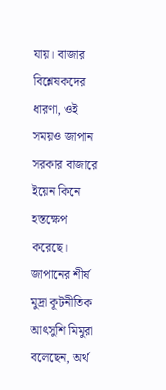যায়। বাজার বিশ্লেষকদের ধারণা, ওই সময়ও জাপান সরকার বাজারে ইয়েন কিনে হস্তক্ষেপ করেছে।
জাপানের শীর্ষ মুদ্রা কূটনীতিক আৎসুশি মিমুরা বলেছেন, অর্থ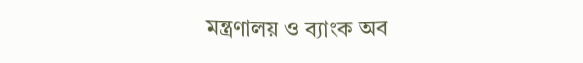মন্ত্রণালয় ও ব্যাংক অব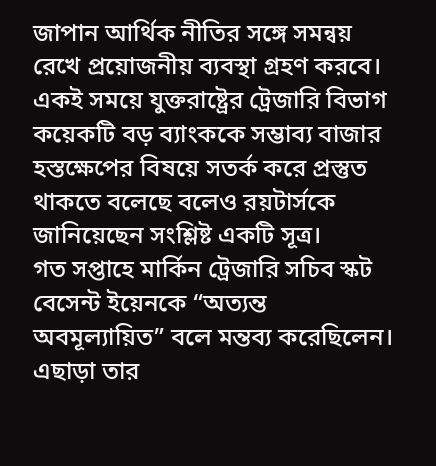জাপান আর্থিক নীতির সঙ্গে সমন্বয় রেখে প্রয়োজনীয় ব্যবস্থা গ্রহণ করবে। একই সময়ে যুক্তরাষ্ট্রের ট্রেজারি বিভাগ কয়েকটি বড় ব্যাংককে সম্ভাব্য বাজার হস্তক্ষেপের বিষয়ে সতর্ক করে প্রস্তুত থাকতে বলেছে বলেও রয়টার্সকে জানিয়েছেন সংশ্লিষ্ট একটি সূত্র।
গত সপ্তাহে মার্কিন ট্রেজারি সচিব স্কট বেসেন্ট ইয়েনকে “অত্যন্ত অবমূল্যায়িত” বলে মন্তব্য করেছিলেন। এছাড়া তার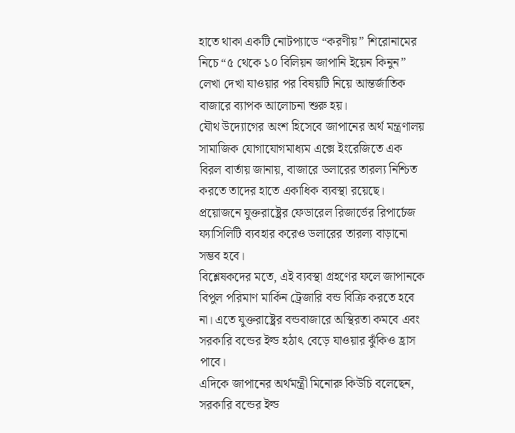হাতে থাকা একটি নোটপ্যাডে “করণীয়” শিরোনামের নিচে “৫ থেকে ১০ বিলিয়ন জাপানি ইয়েন কিনুন” লেখা দেখা যাওয়ার পর বিষয়টি নিয়ে আন্তর্জাতিক বাজারে ব্যাপক আলোচনা শুরু হয়।
যৌথ উদ্যোগের অংশ হিসেবে জাপানের অর্থ মন্ত্রণালয় সামাজিক যোগাযোগমাধ্যম এক্সে ইংরেজিতে এক বিরল বার্তায় জানায়, বাজারে ডলারের তারল্য নিশ্চিত করতে তাদের হাতে একাধিক ব্যবস্থা রয়েছে। প্রয়োজনে যুক্তরাষ্ট্রের ফেডারেল রিজার্ভের রিপার্চেজ ফ্যাসিলিটি ব্যবহার করেও ডলারের তারল্য বাড়ানো সম্ভব হবে।
বিশ্লেষকদের মতে, এই ব্যবস্থা গ্রহণের ফলে জাপানকে বিপুল পরিমাণ মার্কিন ট্রেজারি বন্ড বিক্রি করতে হবে না। এতে যুক্তরাষ্ট্রের বন্ডবাজারে অস্থিরতা কমবে এবং সরকারি বন্ডের ইল্ড হঠাৎ বেড়ে যাওয়ার ঝুঁকিও হ্রাস পাবে।
এদিকে জাপানের অর্থমন্ত্রী মিনোরু কিউচি বলেছেন, সরকারি বন্ডের ইল্ড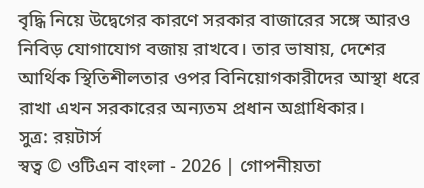বৃদ্ধি নিয়ে উদ্বেগের কারণে সরকার বাজারের সঙ্গে আরও নিবিড় যোগাযোগ বজায় রাখবে। তার ভাষায়, দেশের আর্থিক স্থিতিশীলতার ওপর বিনিয়োগকারীদের আস্থা ধরে রাখা এখন সরকারের অন্যতম প্রধান অগ্রাধিকার।
সুত্র: রয়টার্স
স্বত্ব © ওটিএন বাংলা - 2026 | গোপনীয়তা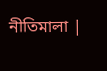নীতিমালা |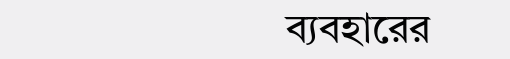ব্যবহারের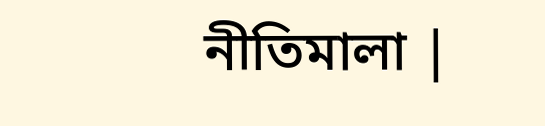নীতিমালা |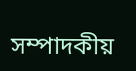সম্পাদকীয়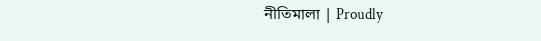নীতিমালা | Proudly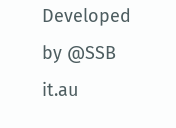Developed by @SSB it.au